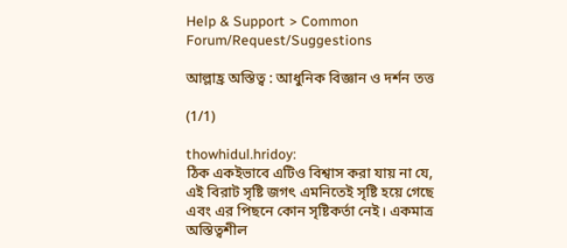Help & Support > Common Forum/Request/Suggestions

আল্লাহ্র অস্তিত্ব : আধুনিক বিজ্ঞান ও দর্শন তত্ত

(1/1)

thowhidul.hridoy:
ঠিক একইভাবে এটিও বিশ্বাস করা যায় না যে, এই বিরাট সৃষ্টি জগৎ এমনিতেই সৃষ্টি হয়ে গেছে এবং এর পিছনে কোন সৃষ্টিকর্তা নেই। একমাত্র অস্তিত্বশীল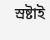স্রষ্টাই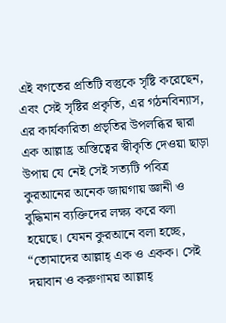এই বগতের প্রতিটি বস্তুকে সৃষ্টি করেছেন, এবং সেই সৃষ্টির প্রকৃতি, এর গঠনবিন্যাস, এর কার্যকারিতা প্রভৃতির উপলব্ধির দ্বারা এক আল্লাহ্র অস্তিত্বের স্বীকৃতি দেওয়া ছাড়া উপায় যে নেই সেই সত্যটি পবিত্র কুরআনের অনেক জায়গায় জ্ঞানী ও বুদ্ধিমান ব্যক্তিদের লক্ষ্য করে বলা হয়েছে। যেমন কুরআনে বলা হচ্ছে, “তোমাদের আল্লাহ্ এক ও একক। সেই দয়াবান ও করুণাময় আল্লাহ্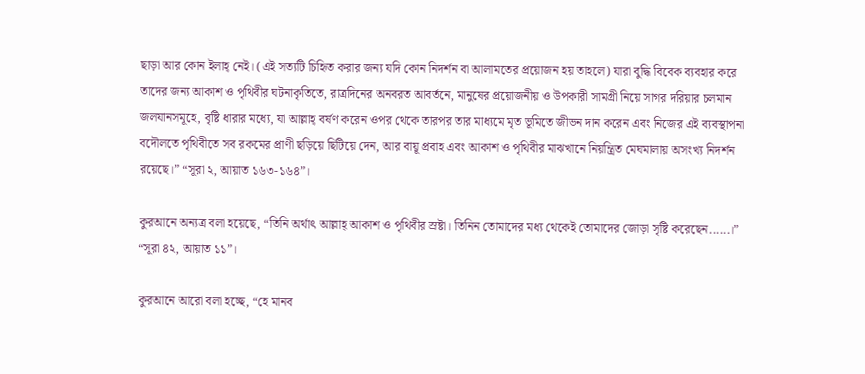ছাড়া আর কোন ইলাহ্ নেই। (এই সত্যটি চিহিৃত করার জন্য যদি কোন নিদর্শন বা আলামতের প্রয়োজন হয় তাহলে) যারা বুদ্ধি বিবেক ব্যবহার করে তাদের জন্য আকাশ ও পৃথিবীর ঘটনাকৃতিতে, রাত্রদিনের অনবরত আবর্তনে, মানুষের প্রয়োজনীয় ও উপকারী সামগ্রী নিয়ে সাগর দরিয়ার চলমান জলযানসমূহে, বৃষ্টি ধারার মধ্যে, যা আল্লাহ্ বর্ষণ করেন ওপর থেকে তারপর তার মাধ্যমে মৃত ভূমিতে জীভন দান করেন এবং নিজের এই ব্যবস্থাপনা বদৌলতে পৃথিবীতে সব রকমের প্রাণী ছড়িয়ে ছিটিয়ে দেন, আর বায়ূ প্রবাহ এবং আকাশ ও পৃথিবীর মাঝখানে নিয়ন্ত্রিত মেঘমালায় অসংখ্য নিদর্শন রয়েছে।” “সূরা ২, আয়াত ১৬৩-১৬৪”।

কুরআনে অন্যত্র বলা হয়েছে, “তিনি অর্থাৎ আল্লাহ্ আকাশ ও পৃথিবীর স্রষ্টা। তিনিন তোমাদের মধ্য থেকেই তোমাদের জোড়া সৃষ্টি করেছেন......।” “সূরা ৪২, আয়াত ১১”।

কুরআনে আরো বলা হচ্ছে, “হে মানব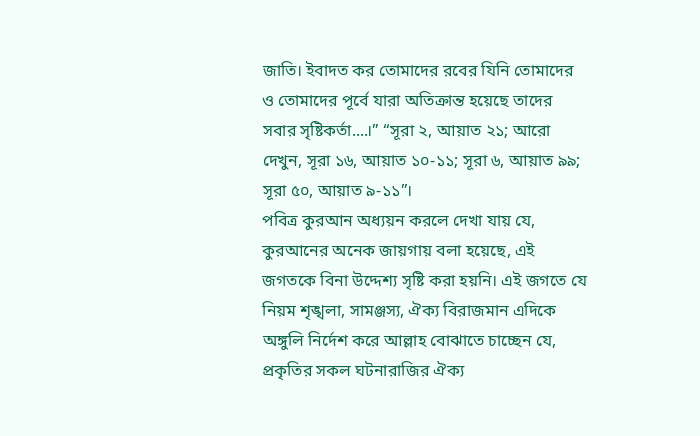জাতি। ইবাদত কর তোমাদের রবের যিনি তোমাদের ও তোমাদের পূর্বে যারা অতিক্রান্ত হয়েছে তাদের সবার সৃষ্টিকর্তা....।” “সূরা ২, আয়াত ২১; আরো দেখুন, সূরা ১৬, আয়াত ১০-১১; সূরা ৬, আয়াত ৯৯; সূরা ৫০, আয়াত ৯-১১”।
পবিত্র কুরআন অধ্যয়ন করলে দেখা যায় যে, কুরআনের অনেক জায়গায় বলা হয়েছে, এই জগতকে বিনা উদ্দেশ্য সৃষ্টি করা হয়নি। এই জগতে যে নিয়ম শৃঙ্খলা, সামঞ্জস্য, ঐক্য বিরাজমান এদিকে অঙ্গুলি নির্দেশ করে আল্লাহ বোঝাতে চাচ্ছেন যে, প্রকৃতির সকল ঘটনারাজির ঐক্য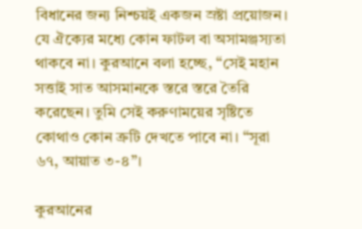বিধানের জন্য নিশ্চয়ই একজন স্রষ্টা প্রয়োজন। যে ঐক্যের মধ্যে কোন ফাটল বা অসামঞ্জস্যতা থাকবে না। কুরআনে বলা হচ্ছে, “সেই মহান সত্তাই সাত আসমানকে স্তরে স্তরে তৈরি করেছেন। তুমি সেই করুণাময়ের সৃষ্টিতে কোথাও কোন ক্রটি দেখতে পাবে না। “সূরা ৬৭, আয়াত ৩-৪”।

কুরআনের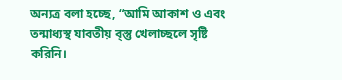অন্যত্র বলা হচ্ছে, “আমি আকাশ ও এবং তন্মাধ্যস্থ যাবতীয় ব্স্তু খেলাচ্ছলে সৃষ্টি করিনি।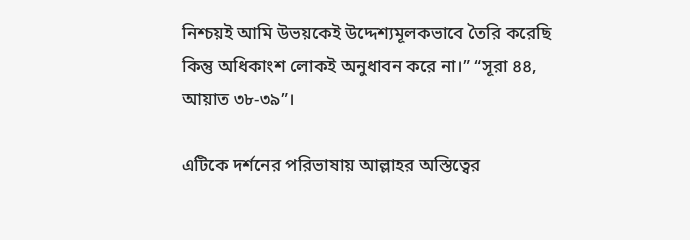নিশ্চয়ই আমি উভয়কেই উদ্দেশ্যমূলকভাবে তৈরি করেছি কিন্তু অধিকাংশ লোকই অনুধাবন করে না।” “সূরা ৪৪, আয়াত ৩৮-৩৯”।

এটিকে দর্শনের পরিভাষায় আল্লাহর অস্তিত্বের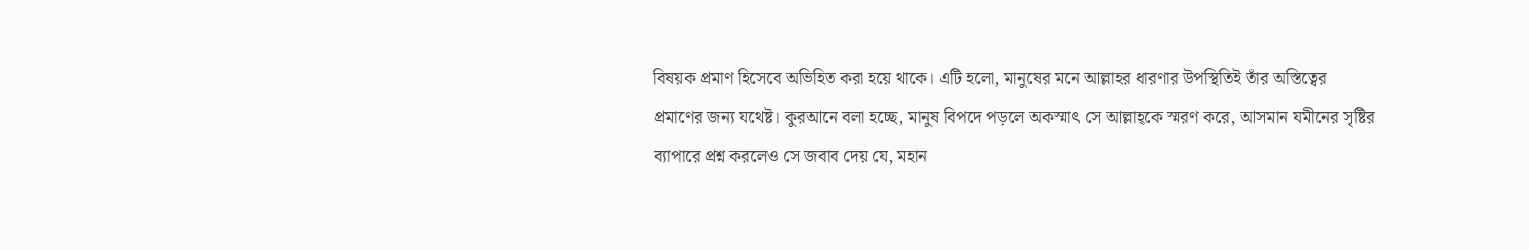বিষয়ক প্রমাণ হিসেবে অভিহিত করা হয়ে থাকে। এটি হলো, মানুষের মনে আল্লাহর ধারণার উপস্থিতিই তাঁর অস্তিত্বের প্রমাণের জন্য যথেষ্ট। কুরআনে বলা হচ্ছে, মানুষ বিপদে পড়লে অকস্মাৎ সে আল্লাহ্কে স্মরণ করে, আসমান যমীনের সৃষ্টির ব্যাপারে প্রশ্ন করলেও সে জবাব দেয় যে, মহান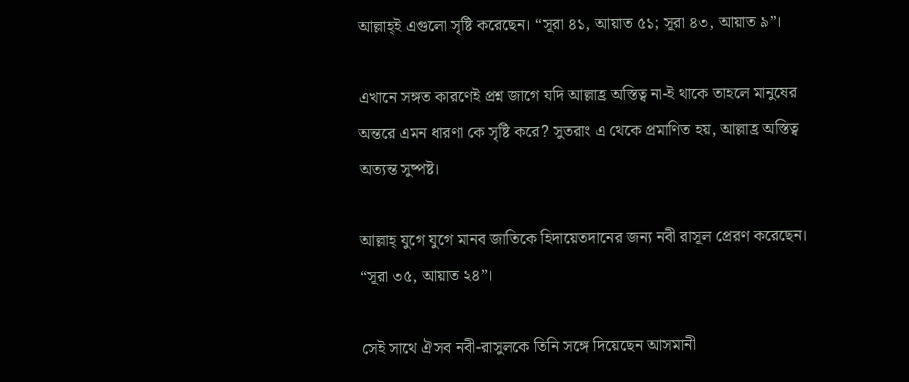আল্লাহ্ই এগুলো সৃষ্টি করেছেন। “সূরা ৪১, আয়াত ৫১; সূরা ৪৩, আয়াত ৯”।

এখানে সঙ্গত কারণেই প্রশ্ন জাগে যদি আল্লাহ্র অস্তিত্ব না-ই থাকে তাহলে মানুষের অন্তরে এমন ধারণা কে সৃষ্টি করে? সুতরাং এ থেকে প্রমাণিত হয়, আল্লাহ্র অস্তিত্ব অত্যন্ত সুষ্পষ্ট।

আল্লাহ্ যুগে যুগে মানব জাতিকে হিদায়েতদানের জন্য নবী রাসূল প্রেরণ করেছেন। “সূরা ৩৫, আয়াত ২৪”।

সেই সাথে ঐসব নবী-রাসুলকে তিনি সঙ্গে দিয়েছেন আসমানী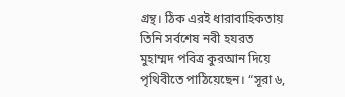গ্রন্থ। ঠিক এরই ধারাবাহিকতায় তিনি সর্বশেষ নবী হযরত মুহাম্মদ পবিত্র কুরআন দিয়ে পৃথিবীতে পাঠিয়েছেন। “সূরা ৬,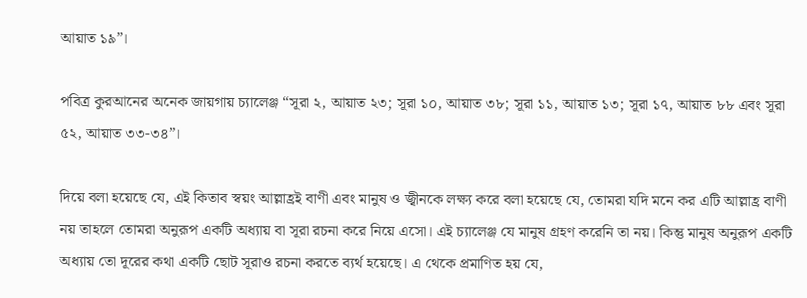আয়াত ১৯”।

পবিত্র কুরআনের অনেক জায়গায় চ্যালেঞ্জ “সূরা ২, আয়াত ২৩; সূরা ১০, আয়াত ৩৮; সূরা ১১, আয়াত ১৩; সূরা ১৭, আয়াত ৮৮ এবং সূরা ৫২, আয়াত ৩৩-৩৪”।

দিয়ে বলা হয়েছে যে, এই কিতাব স্বয়ং আল্লাহ্রই বাণী এবং মানুষ ও জ্বীনকে লক্ষ্য করে বলা হয়েছে যে, তোমরা যদি মনে কর এটি আল্লাহ্র বাণী নয় তাহলে তোমরা অনুরূপ একটি অধ্যায় বা সূরা রচনা করে নিয়ে এসো। এই চ্যালেঞ্জ যে মানুষ গ্রহণ করেনি তা নয়। কিন্তু মানুষ অনুরূপ একটি অধ্যায় তো দূরের কথা একটি ছোট সূরাও রচনা করতে ব্যর্থ হয়েছে। এ থেকে প্রমাণিত হয় যে,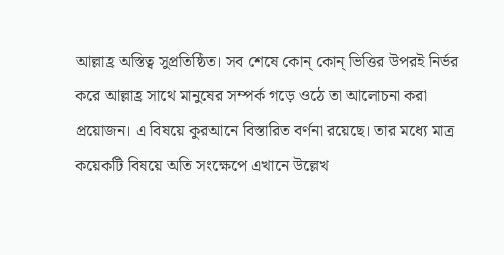আল্লাহ্র অস্তিত্ব সুপ্রতিষ্ঠিত। সব শেষে কোন্ কোন্ ভিত্তির উপরই নির্ভর করে আল্লাহ্র সাথে মানুষের সম্পর্ক গড়ে ওঠে তা আলোচনা করা প্রয়োজন। এ বিষয়ে কুরআনে বিস্তারিত বর্ণনা রয়েছে। তার মধ্যে মাত্র কয়েকটি বিষয়ে অতি সংক্ষেপে এখানে উল্লেখ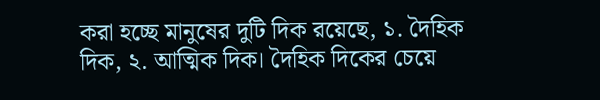করা হচ্ছে মানুষের দুটি দিক রয়েছে, ১. দৈহিক দিক, ২. আত্মিক দিক। দৈহিক দিকের চেয়ে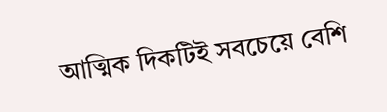আত্মিক দিকটিই সবচেয়ে বেশি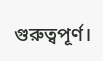গুরুত্বপূর্ণ।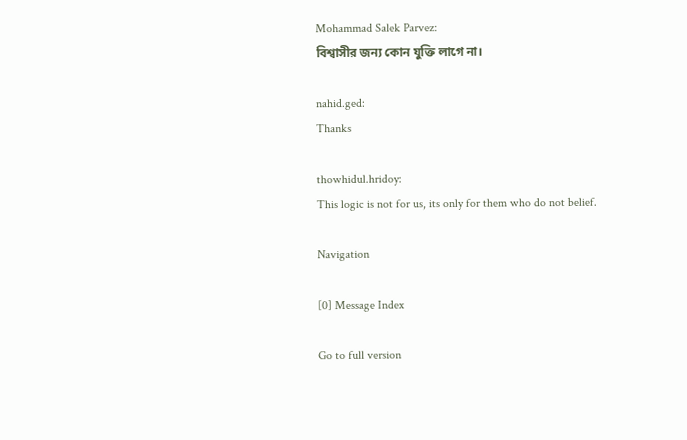Mohammad Salek Parvez:
বিশ্বাসীর জন্য কোন যুক্তি লাগে না।

nahid.ged:
Thanks

thowhidul.hridoy:
This logic is not for us, its only for them who do not belief.

Navigation

[0] Message Index

Go to full version